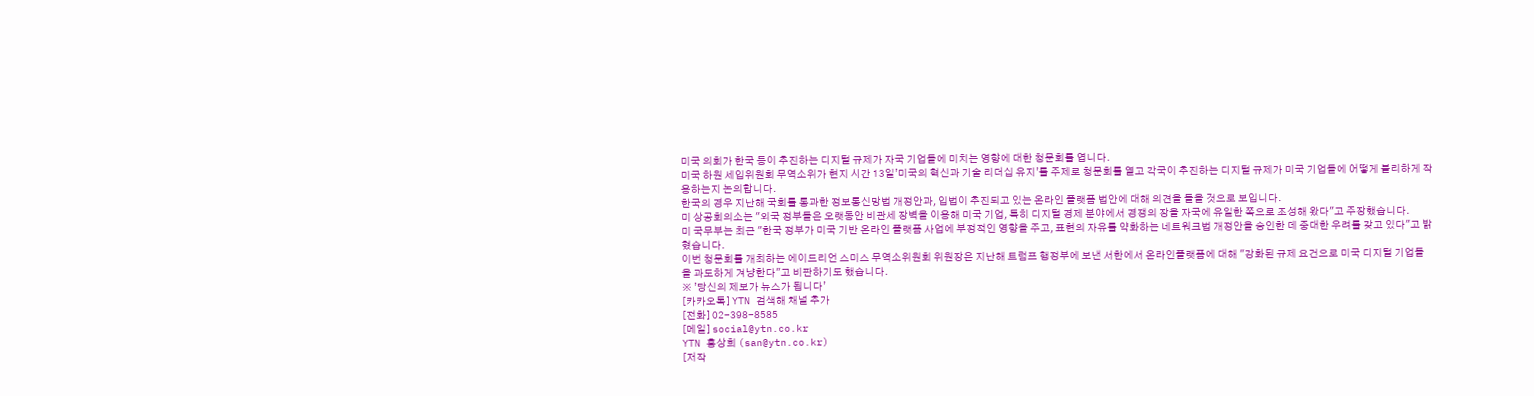미국 의회가 한국 등이 추진하는 디지털 규제가 자국 기업들에 미치는 영향에 대한 청문회를 엽니다.
미국 하원 세입위원회 무역소위가 현지 시간 13일’미국의 혁신과 기술 리더십 유지’를 주제로 청문회를 열고 각국이 추진하는 디지털 규제가 미국 기업들에 어떻게 불리하게 작용하는지 논의합니다.
한국의 경우 지난해 국회를 통과한 정보통신망법 개정안과, 입법이 추진되고 있는 온라인 플랫폼 법안에 대해 의견을 들을 것으로 보입니다.
미 상공회의소는 "외국 정부들은 오랫동안 비관세 장벽을 이용해 미국 기업, 특히 디지털 경제 분야에서 경쟁의 장을 자국에 유일한 쪽으로 조성해 왔다"고 주장했습니다.
미 국무부는 최근 "한국 정부가 미국 기반 온라인 플랫폼 사업에 부정적인 영향을 주고, 표현의 자유를 약화하는 네트워크법 개정안을 승인한 데 중대한 우려를 갖고 있다"고 밝혔습니다.
이번 청문회를 개최하는 에이드리언 스미스 무역소위원회 위원장은 지난해 트럼프 행정부에 보낸 서한에서 온라인플랫폼에 대해 "강화된 규제 요건으로 미국 디지털 기업들을 과도하게 겨냥한다"고 비판하기도 했습니다.
※ ’당신의 제보가 뉴스가 됩니다’
[카카오톡] YTN 검색해 채널 추가
[전화] 02-398-8585
[메일] social@ytn.co.kr
YTN 홍상희 (san@ytn.co.kr)
[저작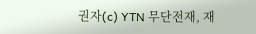권자(c) YTN 무단전재, 재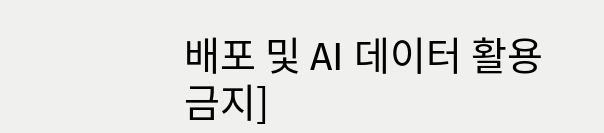배포 및 AI 데이터 활용 금지]